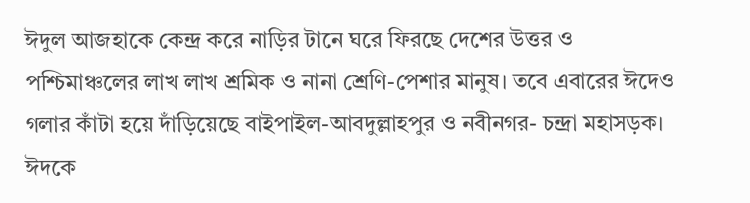ঈদুল আজহাকে কেন্দ্র করে নাড়ির টানে ঘরে ফিরছে দেশের উত্তর ও পশ্চিমাঞ্চলের লাখ লাখ শ্রমিক ও নানা শ্রেণি-পেশার মানুষ। তবে এবারের ঈদেও গলার কাঁটা হয়ে দাঁড়িয়েছে বাইপাইল-আবদুল্লাহপুর ও নবীনগর- চন্দ্রা মহাসড়ক। ঈদকে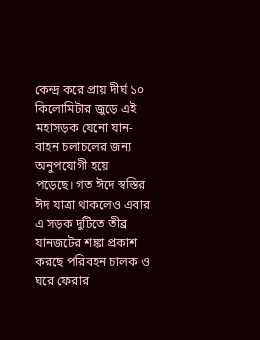কেন্দ্র করে প্রায় দীর্ঘ ১০ কিলোমিটার জুড়ে এই মহাসড়ক যেনো যান-বাহন চলাচলের জন্য অনুপযোগী হয়ে পড়েছে। গত ঈদে স্বস্তির ঈদ যাত্রা থাকলেও এবার এ সড়ক দুটিতে তীব্র যানজটের শঙ্কা প্রকাশ করছে পরিবহন চালক ও ঘরে ফেরার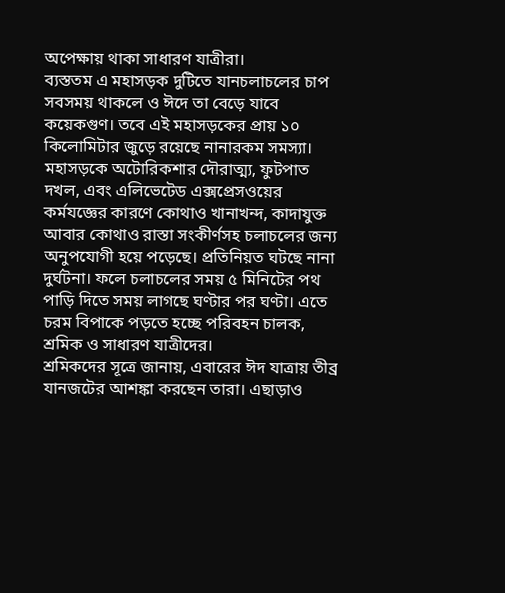অপেক্ষায় থাকা সাধারণ যাত্রীরা।
ব্যস্ততম এ মহাসড়ক দুটিতে যানচলাচলের চাপ সবসময় থাকলে ও ঈদে তা বেড়ে যাবে কয়েকগুণ। তবে এই মহাসড়কের প্রায় ১০ কিলোমিটার জুড়ে রয়েছে নানারকম সমস্যা। মহাসড়কে অটোরিকশার দৌরাত্ম্য, ফুটপাত দখল, এবং এলিভেটেড এক্সপ্রেসওয়ের কর্মযজ্ঞের কারণে কোথাও খানাখন্দ, কাদাযুক্ত আবার কোথাও রাস্তা সংকীর্ণসহ চলাচলের জন্য অনুপযোগী হয়ে পড়েছে। প্রতিনিয়ত ঘটছে নানা দুর্ঘটনা। ফলে চলাচলের সময় ৫ মিনিটের পথ পাড়ি দিতে সময় লাগছে ঘণ্টার পর ঘণ্টা। এতে চরম বিপাকে পড়তে হচ্ছে পরিবহন চালক, শ্রমিক ও সাধারণ যাত্রীদের।
শ্রমিকদের সূত্রে জানায়, এবারের ঈদ যাত্রায় তীব্র যানজটের আশঙ্কা করছেন তারা। এছাড়াও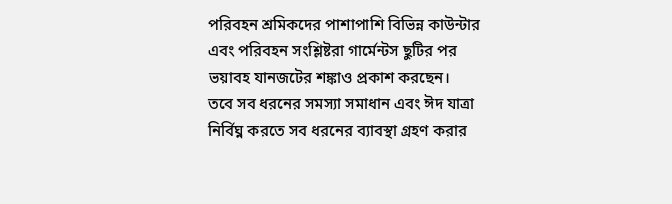পরিবহন শ্রমিকদের পাশাপাশি বিভিন্ন কাউন্টার এবং পরিবহন সংশ্লিষ্টরা গার্মেন্টস ছুটির পর ভয়াবহ যানজটের শঙ্কাও প্রকাশ করছেন।
তবে সব ধরনের সমস্যা সমাধান এবং ঈদ যাত্রা নির্বিঘ্ন করতে সব ধরনের ব্যাবস্থা গ্রহণ করার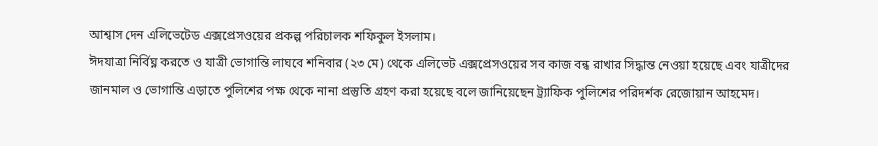আশ্বাস দেন এলিভেটেড এক্সপ্রেসওয়ের প্রকল্প পরিচালক শফিকুল ইসলাম।
ঈদযাত্রা নির্বিঘ্ন করতে ও যাত্রী ভোগান্তি লাঘবে শনিবার (২৩ মে) থেকে এলিভেট এক্সপ্রেসওয়ের সব কাজ বন্ধ রাখার সিদ্ধান্ত নেওয়া হয়েছে এবং যাত্রীদের জানমাল ও ভোগান্তি এড়াতে পুলিশের পক্ষ থেকে নানা প্রস্তুতি গ্রহণ করা হয়েছে বলে জানিয়েছেন ট্র্যাফিক পুলিশের পরিদর্শক রেজোয়ান আহমেদ।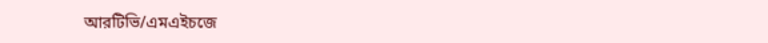আরটিভি/এমএইচজে